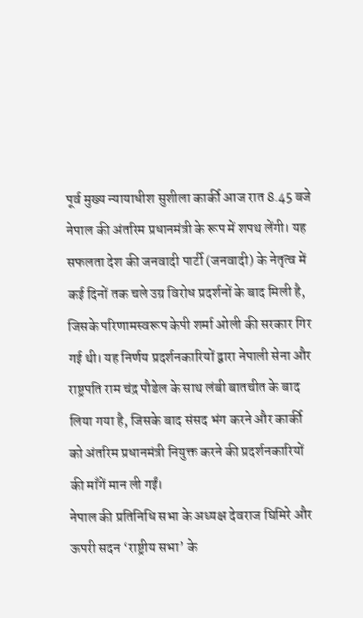पूर्व मुख्य न्यायाधीश सुशीला कार्की आज रात 8.45 बजे नेपाल की अंतरिम प्रधानमंत्री के रूप में शपथ लेंगी। यह सफलता देश की जनवादी पार्टी (जनवादी) के नेतृत्व में कई दिनों तक चले उग्र विरोध प्रदर्शनों के बाद मिली है, जिसके परिणामस्वरूप केपी शर्मा ओली की सरकार गिर गई थी। यह निर्णय प्रदर्शनकारियों द्वारा नेपाली सेना और राष्ट्रपति राम चंद्र पौडेल के साथ लंबी बातचीत के बाद लिया गया है, जिसके बाद संसद भंग करने और कार्की को अंतरिम प्रधानमंत्री नियुक्त करने की प्रदर्शनकारियों की माँगें मान ली गईं।
नेपाल की प्रतिनिधि सभा के अध्यक्ष देवराज घिमिरे और ऊपरी सदन ‘राष्ट्रीय सभा’ के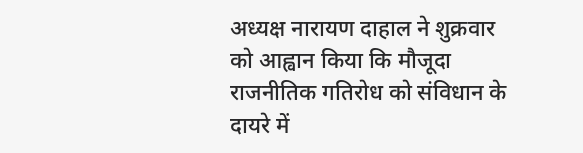अध्यक्ष नारायण दाहाल ने शुक्रवार को आह्वान किया कि मौजूदा राजनीतिक गतिरोध को संविधान के दायरे में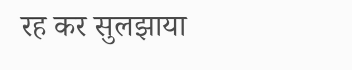रह कर सुलझाया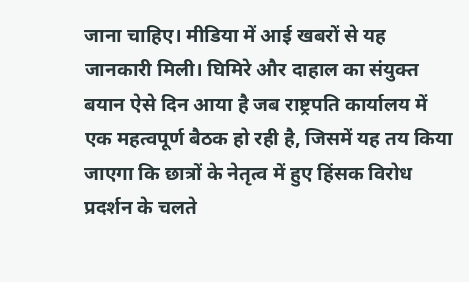जाना चाहिए। मीडिया में आई खबरों से यह जानकारी मिली। घिमिरे और दाहाल का संयुक्त बयान ऐसे दिन आया है जब राष्ट्रपति कार्यालय में एक महत्वपूर्ण बैठक हो रही है, जिसमें यह तय किया जाएगा कि छात्रों के नेतृत्व में हुए हिंसक विरोध प्रदर्शन के चलते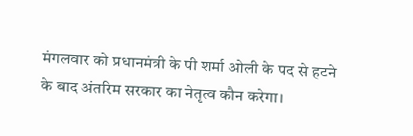मंगलवार को प्रधानमंत्री के पी शर्मा ओली के पद से हटने के बाद अंतरिम सरकार का नेतृत्व कौन करेगा।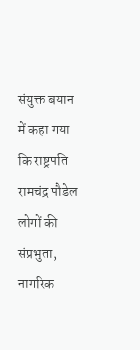संयुक्त बयान में कहा गया कि राष्ट्रपति रामचंद्र पौडेल लोगों की संप्रभुता, नागरिक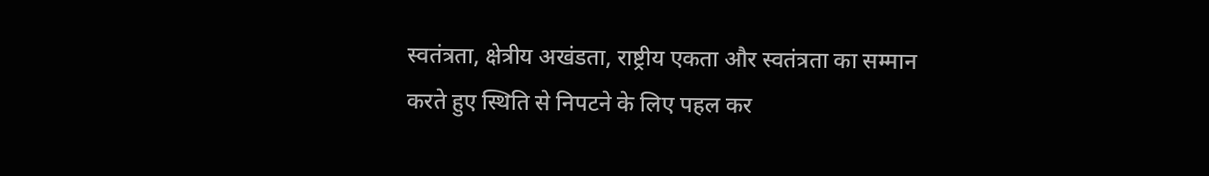स्वतंत्रता, क्षेत्रीय अखंडता, राष्ट्रीय एकता और स्वतंत्रता का सम्मान करते हुए स्थिति से निपटने के लिए पहल कर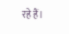रहे हैं।